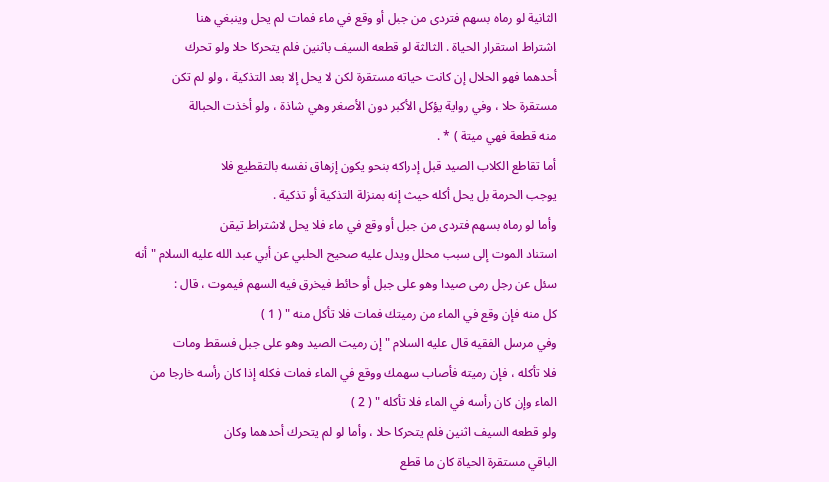الثانية لو رماه بسهم فتردى من جبل أو وقع في ماء فمات لم يحل وينبغي هنا
اشتراط استقرار الحياة . الثالثة لو قطعه السيف باثنين فلم يتحركا حلا ولو تحرك
أحدهما فهو الحلال إن كانت حياته مستقرة لكن لا يحل إلا بعد التذكية ، ولو لم تكن
مستقرة حلا ، وفي رواية يؤكل الأكبر دون الأصغر وهي شاذة ، ولو أخذت الحبالة
منه قطعة فهي ميتة ) * .
أما تقاطع الكلاب الصيد قبل إدراكه بنحو يكون إزهاق نفسه بالتقطيع فلا
يوجب الحرمة بل يحل أكله حيث إنه بمنزلة التذكية أو تذكية .
وأما لو رماه بسهم فتردى من جبل أو وقع في ماء فلا يحل لاشتراط تيقن
استناد الموت إلى سبب محلل ويدل عليه صحيح الحلبي عن أبي عبد الله عليه السلام " أنه
سئل عن رجل رمى صيدا وهو على جبل أو حائط فيخرق فيه السهم فيموت ، قال :
كل منه فإن وقع في الماء من رميتك فمات فلا تأكل منه " ( 1 )
وفي مرسل الفقيه قال عليه السلام " إن رميت الصيد وهو على جبل فسقط ومات
فلا تأكله ، فإن رميته فأصاب سهمك ووقع في الماء فمات فكله إذا كان رأسه خارجا من
الماء وإن كان رأسه في الماء فلا تأكله " ( 2 )
ولو قطعه السيف اثنين فلم يتحركا حلا ، وأما لو لم يتحرك أحدهما وكان
الباقي مستقرة الحياة كان ما قطع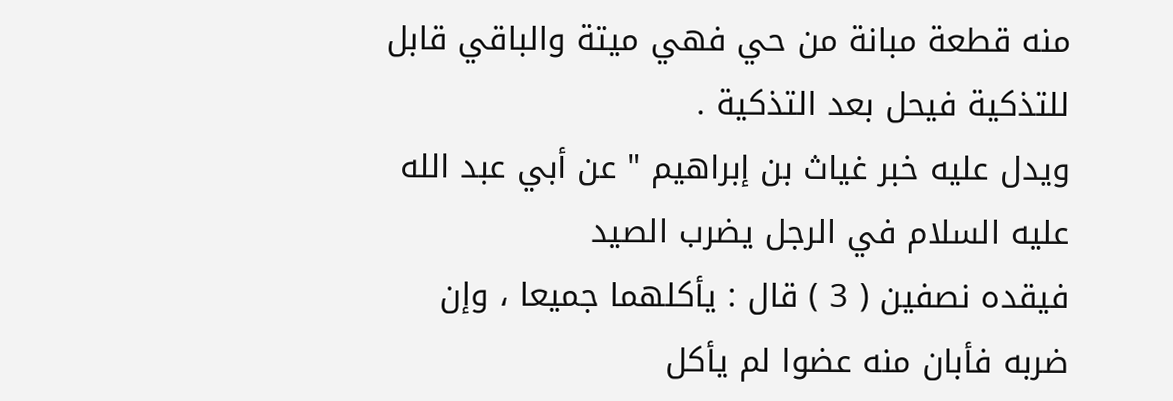منه قطعة مبانة من حي فهي ميتة والباقي قابل
للتذكية فيحل بعد التذكية .
ويدل عليه خبر غياث بن إبراهيم " عن أبي عبد الله عليه السلام في الرجل يضرب الصيد
فيقده نصفين ( 3 ) قال : يأكلهما جميعا ، وإن ضربه فأبان منه عضوا لم يأكل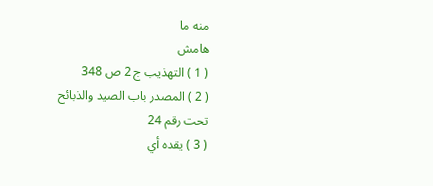منه ما
هامش
( 1 ) التهذيب ج 2 ص 348
( 2 ) المصدر باب الصيد والذبائح تحت رقم 24
( 3 ) يقده أي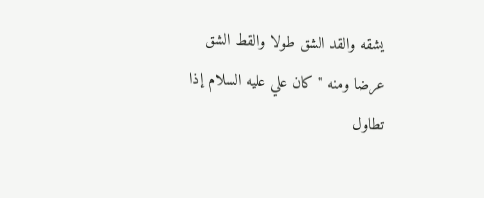يشقه والقد الشق طولا والقط الشق عرضا ومنه " كان علي عليه السلام إذا تطاول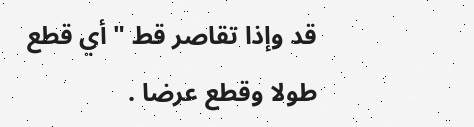قد وإذا تقاصر قط " أي قطع طولا وقطع عرضا .